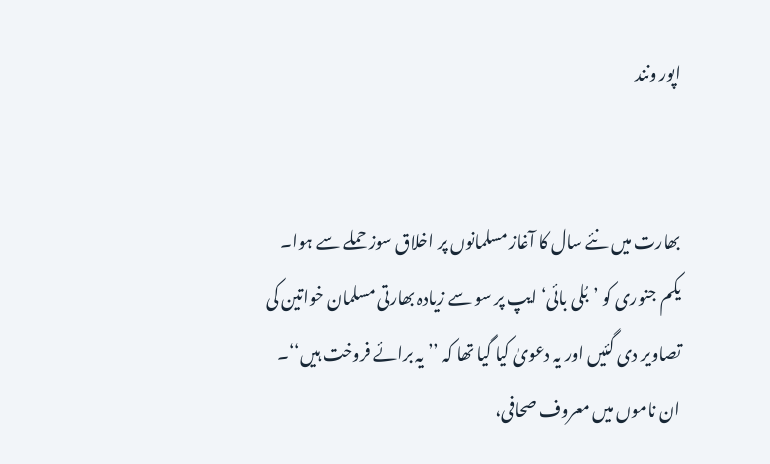اپور ونند


بھارت میں نئے سال کا آغاز مسلمانوں پر اخلاق سوز حملے سے ہوا۔ یکم جنوری کو ’بُلی بائی‘ ایپ پر سو سے زیادہ بھارتی مسلمان خواتین کی تصاویر دی گئیں اور یہ دعویٰ کیا گیا تھا کہ ’’یہ برائے فروخت ہیں‘‘۔ ان ناموں میں معروف صحافی،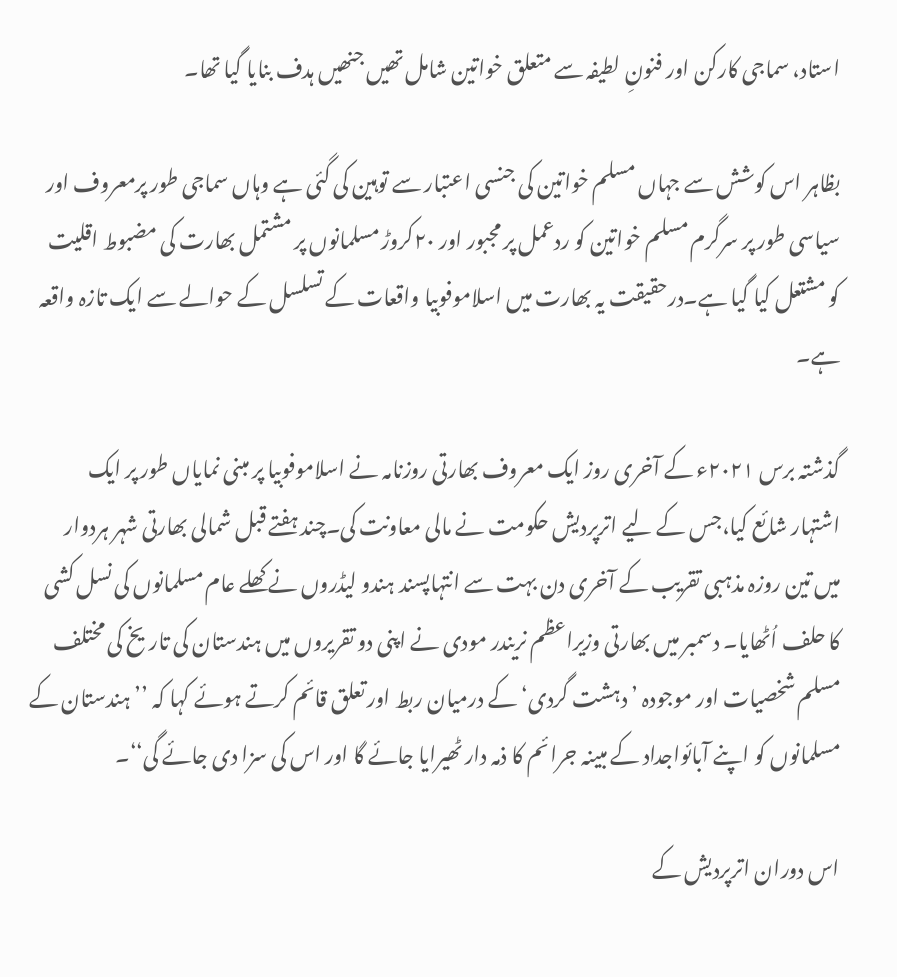استاد، سماجی کارکن اور فنونِ لطیفہ سے متعلق خواتین شامل تھیں جنھیں ہدف بنایا گیا تھا۔

بظاہر اس کوشش سے جہاں مسلم خواتین کی جنسی اعتبار سے توہین کی گئی ہے وہاں سماجی طور پرمعروف اور سیاسی طور پر سرگرم مسلم خواتین کو ردعمل پر مجبور اور ۲۰کروڑ مسلمانوں پر مشتمل بھارت کی مضبوط اقلیت کو مشتعل کیا گیا ہے۔درحقیقت یہ بھارت میں اسلاموفوبیا واقعات کے تسلسل کے حوالے سے ایک تازہ واقعہ ہے۔

گذشتہ برس ۲۰۲۱ء کے آخری روز ایک معروف بھارتی روزنامہ نے اسلاموفوبیا پر مبنی نمایاں طور پر ایک اشتہار شائع کیا،جس کے لیے اترپردیش حکومت نے مالی معاونت کی۔چند ہفتے قبل شمالی بھارتی شہر ہردوار میں تین روزہ مذہبی تقریب کے آخری دن بہت سے انتہاپسند ہندو لیڈروں نے کھلے عام مسلمانوں کی نسل کشی کا حلف اُٹھایا۔ دسمبر میں بھارتی وزیراعظم نریندر مودی نے اپنی دو تقریروں میں ہندستان کی تاریخ کی مختلف مسلم شخصیات اور موجودہ ’دہشت گردی‘ کے درمیان ربط اور تعلق قائم کرتے ہوئے کہا کہ ’’ہندستان کے مسلمانوں کو اپنے آبائواجداد کے مبینہ جرائم کا ذمہ دار ٹھیرایا جائے گا اور اس کی سزا دی جائے گی‘‘۔

اس دوران اترپردیش کے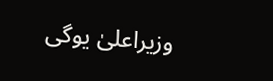وزیراعلیٰ یوگی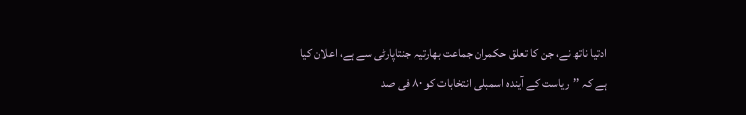ادتیا ناتھ نے، جن کا تعلق حکمران جماعت بھارتیہ جنتاپارٹی سے ہے، اعلان کیا ہے کہ ’’ریاست کے آیندہ اسمبلی انتخابات کو ۸۰ فی صد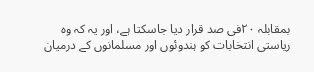بمقابلہ ۲۰فی صد قرار دیا جاسکتا ہے، اور یہ کہ وہ ریاستی انتخابات کو ہندوئوں اور مسلمانوں کے درمیان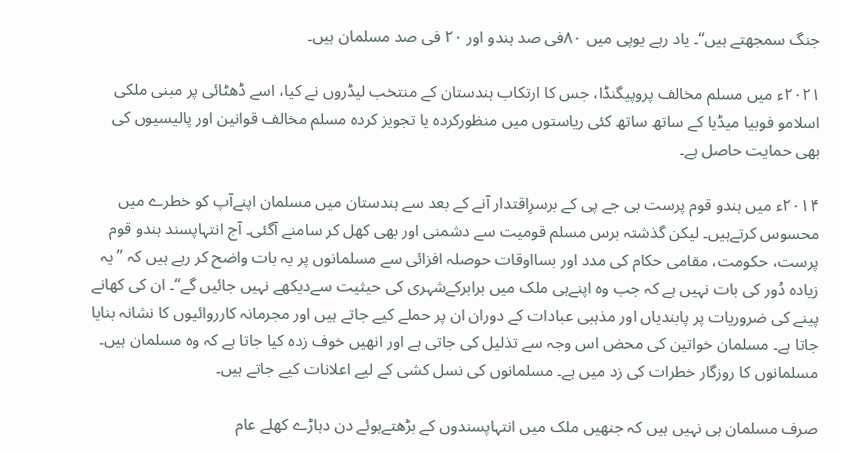جنگ سمجھتے ہیں‘‘۔ یاد رہے یوپی میں ۸۰فی صد ہندو اور ۲۰ فی صد مسلمان ہیں۔

۲۰۲۱ء میں مسلم مخالف پروپیگنڈا، جس کا ارتکاب ہندستان کے منتخب لیڈروں نے کیا، اسے ڈھٹائی پر مبنی ملکی اسلامو فوبیا میڈیا کے ساتھ ساتھ کئی ریاستوں میں منظورکردہ یا تجویز کردہ مسلم مخالف قوانین اور پالیسیوں کی بھی حمایت حاصل ہے۔

۲۰۱۴ء میں ہندو قوم پرست بی جے پی کے برسرِاقتدار آنے کے بعد سے ہندستان میں مسلمان اپنےآپ کو خطرے میں محسوس کرتےہیں۔ لیکن گذشتہ برس مسلم قومیت سے دشمنی اور بھی کھل کر سامنے آگئی۔ آج انتہاپسند ہندو قوم پرست، حکومت، مقامی حکام کی مدد اور بسااوقات حوصلہ افزائی سے مسلمانوں پر یہ بات واضح کر رہے ہیں کہ ’’یہ زیادہ دُور کی بات نہیں ہے کہ جب وہ اپنےہی ملک میں برابرکےشہری کی حیثیت سےدیکھے نہیں جائیں گے‘‘۔ ان کی کھانے پینے کی ضروریات پر پابندیاں اور مذہبی عبادات کے دوران ان پر حملے کیے جاتے ہیں اور مجرمانہ کارروائیوں کا نشانہ بنایا جاتا ہے۔ مسلمان خواتین کی محض اس وجہ سے تذلیل کی جاتی ہے اور انھیں خوف زدہ کیا جاتا ہے کہ وہ مسلمان ہیں۔ مسلمانوں کا روزگار خطرات کی زد میں ہے۔ مسلمانوں کی نسل کشی کے لیے اعلانات کیے جاتے ہیں۔

صرف مسلمان ہی نہیں ہیں کہ جنھیں ملک میں انتہاپسندوں کے بڑھتےہوئے دن دہاڑے کھلے عام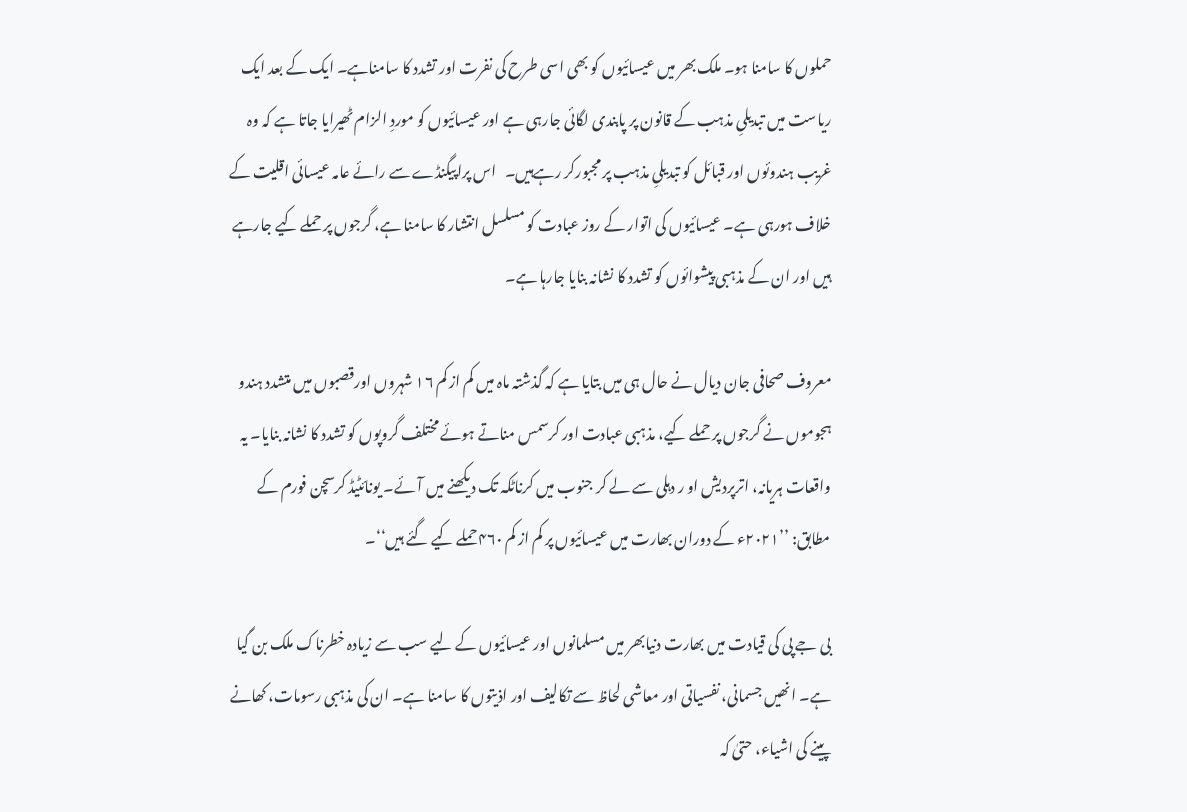حملوں کا سامنا ہو۔ ملک بھر میں عیسائیوں کو بھی اسی طرح کی نفرت اور تشدد کا سامناہے۔ ایک کے بعد ایک ریاست میں تبدیلیِ مذہب کے قانون پر پابندی لگائی جارہی ہے اور عیسائیوں کو موردِ الزام ٹھیرایا جاتا ہے کہ وہ غریب ہندوئوں اور قبائل کو تبدیلیِ مذہب پر مجبورکر رہےہیں۔   اس پراپیگنڈے سے رائے عامہ عیسائی اقلیت کے خلاف ہورہی ہے۔ عیسائیوں کی اتوار کے روز عبادت کو مسلسل انتشار کا سامنا ہے، گرجوں پر حملے کیے جارہے ہیں اور ان کے مذہبی پیشوائوں کو تشدد کا نشانہ بنایا جارہا ہے۔

معروف صحافی جان دیال نے حال ہی میں بتایا ہے کہ گذشتہ ماہ میں کم از کم ۱۶ شہروں اورقصبوں میں متشدد ہندو ہجوموں نے گرجوں پر حملے کیے، مذہبی عبادت اور کرسمس مناتے ہوئے مختلف گروپوں کو تشدد کا نشانہ بنایا۔ یہ واقعات ہریانہ، اترپردیش او ر دہلی سے لے کر جنوب میں کرناٹکہ تک دیکھنے میں آئے۔ یونائٹیڈ کرسچن فورم کے مطابق: ’’۲۰۲۱ء کے دوران بھارت میں عیسائیوں پر کم از کم ۴۶۰حملے کیے گئے ہیں‘‘۔

بی جے پی کی قیادت میں بھارت دنیابھر میں مسلمانوں اور عیسائیوں کے لیے سب سے زیادہ خطرناک ملک بن گیا ہے۔ انھیں جسمانی، نفسیاتی اور معاشی لحاظ سے تکالیف اور اذیتوں کا سامنا ہے۔ ان کی مذہبی رسومات، کھانے پینے کی اشیاء، حتیٰ کہ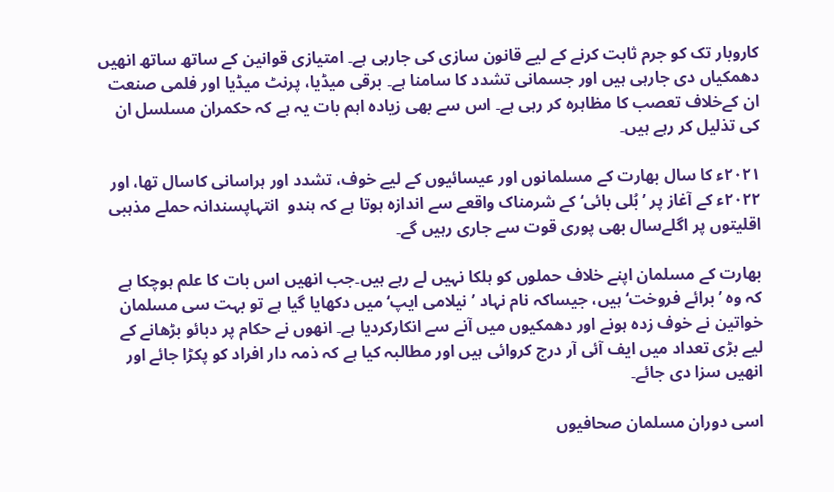کاروبار تک کو جرم ثابت کرنے کے لیے قانون سازی کی جارہی ہے۔ امتیازی قوانین کے ساتھ ساتھ انھیں دھمکیاں دی جارہی ہیں اور جسمانی تشدد کا سامنا ہے۔ برقی میڈیا، پرنٹ میڈیا اور فلمی صنعت ان کےخلاف تعصب کا مظاہرہ کر رہی ہے۔ اس سے بھی زیادہ اہم بات یہ ہے کہ حکمران مسلسل ان کی تذلیل کر رہے ہیں۔

۲۰۲۱ء کا سال بھارت کے مسلمانوں اور عیسائیوں کے لیے خوف، تشدد اور ہراسانی کاسال تھا، اور ۲۰۲۲ء کے آغاز پر ’بُلی بائی‘ کے شرمناک واقعے سے اندازہ ہوتا ہے کہ ہندو  انتہاپسندانہ حملے مذہبی اقلیتوں پر اگلےسال بھی پوری قوت سے جاری رہیں گے۔

بھارت کے مسلمان اپنے خلاف حملوں کو ہلکا نہیں لے رہے ہیں۔جب انھیں اس بات کا علم ہوچکا ہے کہ وہ ’برائے فروخت‘ ہیں، جیساکہ نام نہاد ’نیلامی ایپ‘ میں دکھایا گیا ہے تو بہت سی مسلمان خواتین نے خوف زدہ ہونے اور دھمکیوں میں آنے سے انکارکردیا ہے۔ انھوں نے حکام پر دبائو بڑھانے کے لیے بڑی تعداد میں ایف آئی آر درج کروائی ہیں اور مطالبہ کیا ہے کہ ذمہ دار افراد کو پکڑا جائے اور انھیں سزا دی جائے۔

اسی دوران مسلمان صحافیوں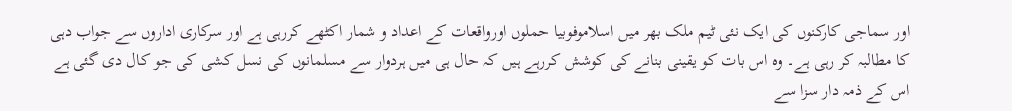اور سماجی کارکنوں کی ایک نئی ٹیم ملک بھر میں اسلاموفوبیا حملوں اورواقعات کے اعداد و شمار اکٹھے کررہی ہے اور سرکاری اداروں سے جواب دہی کا مطالبہ کر رہی ہے۔ وہ اس بات کو یقینی بنانے کی کوشش کررہے ہیں کہ حال ہی میں ہردوار سے مسلمانوں کی نسل کشی کی جو کال دی گئی ہے اس کے ذمہ دار سزا سے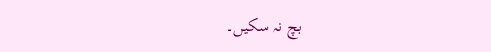بچ نہ سکیں۔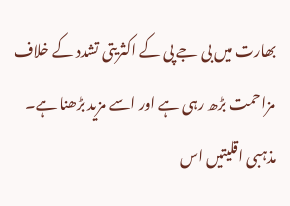بھارت میں بی جے پی کے اکثریتی تشدد کے خلاف مزاحمت بڑھ رہی ہے اور اسے مزید بڑھنا ہے۔  مذہبی اقلیتیں اس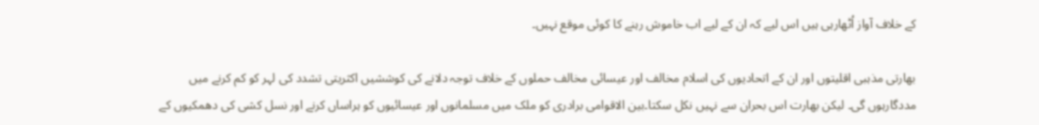کے خلاف آواز اُٹھارہی ہیں اس لیے کہ ان کے لیے اب خاموش رہنے کا کوئی موقع نہیں۔

بھارتی مذہبی اقلیتوں اور ان کے اتحادیوں کی اسلام مخالف اور عیسائی مخالف حملوں کے خلاف توجہ دلانے کی کوششیں اکثریتی تشدد کی لہر کو کم کرنے میں مددگارہوں گی۔ لیکن بھارت اس بحران سے نہیں نکل سکتا۔بین الاقوامی برادری کو ملک میں مسلمانوں اور عیسائیوں کو ہراساں کرنے اور نسل کشی کی دھمکیوں کے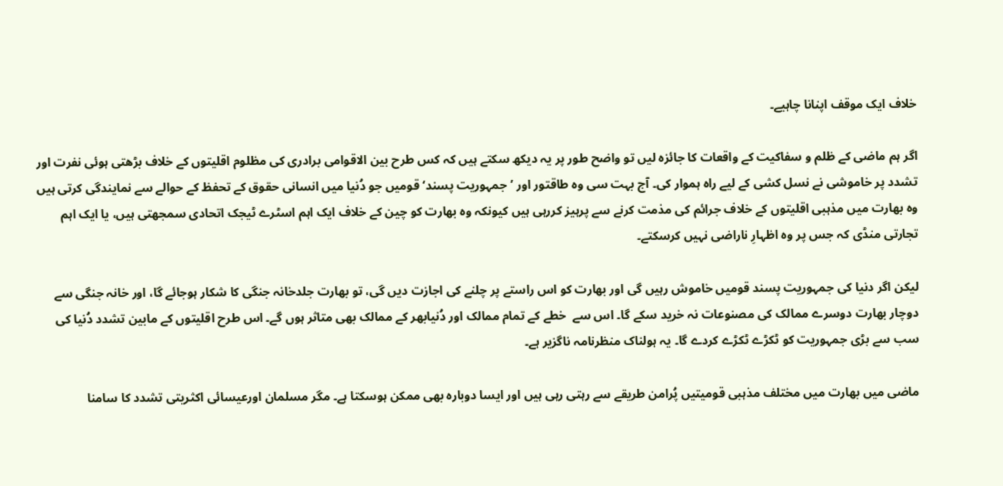خلاف ایک موقف اپنانا چاہیے۔

اگر ہم ماضی کے ظلم و سفاکیت کے واقعات کا جائزہ لیں تو واضح طور پر یہ دیکھ سکتے ہیں کہ کس طرح بین الاقوامی برادری کی مظلوم اقلیتوں کے خلاف بڑھتی ہوئی نفرت اور تشدد پر خاموشی نے نسل کشی کے لیے راہ ہموار کی۔ آج بہت سی وہ طاقتور اور ’جمہوریت پسند‘ قومیں جو دُنیا میں انسانی حقوق کے تحفظ کے حوالے سے نمایندگی کرتی ہیں وہ بھارت میں مذہبی اقلیتوں کے خلاف جرائم کی مذمت کرنے سے پرہیز کررہی ہیں کیونکہ وہ بھارت کو چین کے خلاف ایک اہم اسٹرے ٹیجک اتحادی سمجھتی ہیں، یا ایک اہم تجارتی منڈی کہ جس پر وہ اظہارِ ناراضی نہیں کرسکتے۔

لیکن اگر دنیا کی جمہوریت پسند قومیں خاموش رہیں گی اور بھارت کو اس راستے پر چلنے کی اجازت دیں گی، تو بھارت جلدخانہ جنگی کا شکار ہوجائے گا، اور خانہ جنگی سے دوچار بھارت دوسرے ممالک کی مصنوعات نہ خرید سکے گا۔ اس سے  خطے کے تمام ممالک اور دُنیابھر کے ممالک بھی متاثر ہوں گے۔ اس طرح اقلیتوں کے مابین تشدد دُنیا کی سب سے بڑی جمہوریت کو ٹکڑے ٹکڑے کردے گا۔ یہ ہولناک منظرنامہ ناگزیر ہے۔

ماضی میں بھارت میں مختلف مذہبی قومیتیں پُرامن طریقے سے رہتی رہی ہیں اور ایسا دوبارہ بھی ممکن ہوسکتا ہے۔ مگر مسلمان اورعیسائی اکثریتی تشدد کا سامنا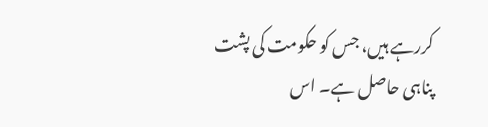کررہے ہیں، جس کو حکومت کی پشت پناہی حاصل ہے۔ اس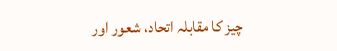چیز کا مقابلہ اتحاد، شعور اور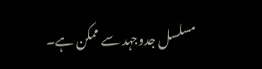مسلسل جدوجہد سے ممکن ہے۔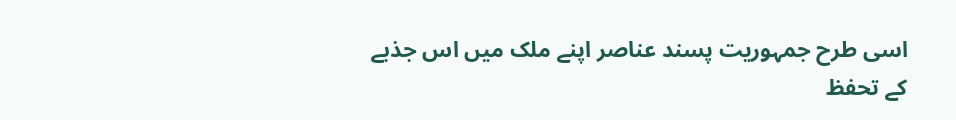اسی طرح جمہوریت پسند عناصر اپنے ملک میں اس جذبے کے تحفظ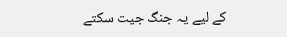کے لیے یہ جنگ جیت سکتے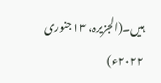ہیں۔(الجزیرہ، ۱۳جنوری ۲۰۲۲ء)